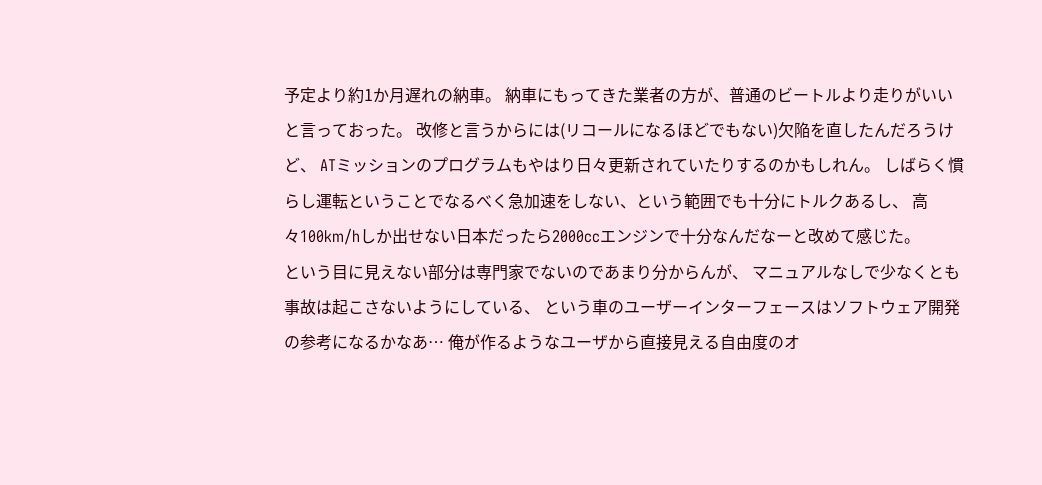予定より約1か月遅れの納車。 納車にもってきた業者の方が、普通のビートルより走りがいいと言っておった。 改修と言うからには(リコールになるほどでもない)欠陥を直したんだろうけど、 ATミッションのプログラムもやはり日々更新されていたりするのかもしれん。 しばらく慣らし運転ということでなるべく急加速をしない、という範囲でも十分にトルクあるし、 高々100km/hしか出せない日本だったら2000ccエンジンで十分なんだなーと改めて感じた。
という目に見えない部分は専門家でないのであまり分からんが、 マニュアルなしで少なくとも事故は起こさないようにしている、 という車のユーザーインターフェースはソフトウェア開発の参考になるかなあ… 俺が作るようなユーザから直接見える自由度のオ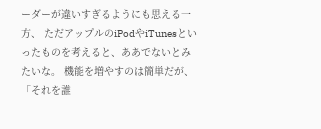ーダーが違いすぎるようにも思える一方、 ただアップルのiPodやiTunesといったものを考えると、ああでないとみたいな。 機能を増やすのは簡単だが、「それを誰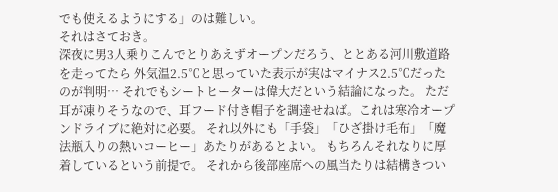でも使えるようにする」のは難しい。
それはさておき。
深夜に男3人乗りこんでとりあえずオープンだろう、ととある河川敷道路を走ってたら 外気温2.5℃と思っていた表示が実はマイナス2.5℃だったのが判明… それでもシートヒーターは偉大だという結論になった。 ただ耳が凍りそうなので、耳フード付き帽子を調達せねば。これは寒冷オープンドライブに絶対に必要。 それ以外にも「手袋」「ひざ掛け毛布」「魔法瓶入りの熱いコーヒー」あたりがあるとよい。 もちろんそれなりに厚着しているという前提で。 それから後部座席への風当たりは結構きつい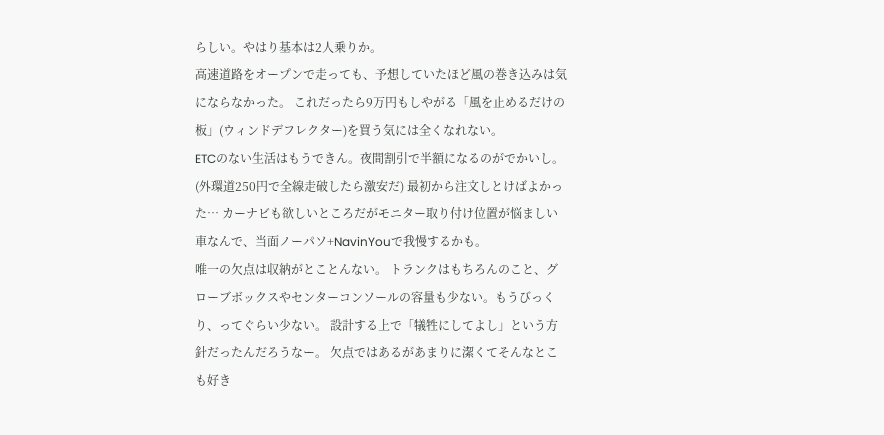らしい。やはり基本は2人乗りか。
高速道路をオープンで走っても、予想していたほど風の巻き込みは気にならなかった。 これだったら9万円もしやがる「風を止めるだけの板」(ウィンドデフレクター)を買う気には全くなれない。
ETCのない生活はもうできん。夜間割引で半額になるのがでかいし。(外環道250円で全線走破したら激安だ) 最初から注文しとけばよかった… カーナビも欲しいところだがモニター取り付け位置が悩ましい車なんで、当面ノーパソ+NavinYouで我慢するかも。
唯一の欠点は収納がとことんない。 トランクはもちろんのこと、グローブボックスやセンターコンソールの容量も少ない。もうびっくり、ってぐらい少ない。 設計する上で「犠牲にしてよし」という方針だったんだろうなー。 欠点ではあるがあまりに潔くてそんなとこも好き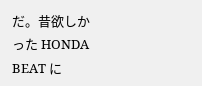だ。昔欲しかった HONDA BEAT に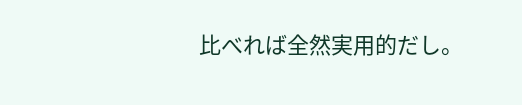比べれば全然実用的だし。